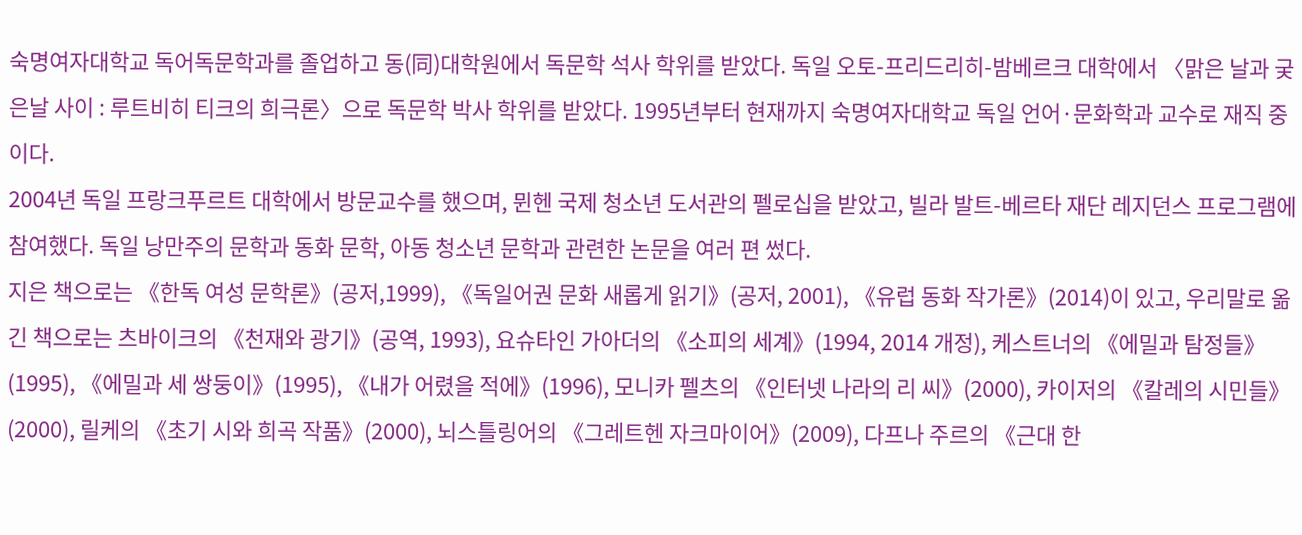숙명여자대학교 독어독문학과를 졸업하고 동(同)대학원에서 독문학 석사 학위를 받았다. 독일 오토-프리드리히-밤베르크 대학에서 〈맑은 날과 궂은날 사이 : 루트비히 티크의 희극론〉으로 독문학 박사 학위를 받았다. 1995년부터 현재까지 숙명여자대학교 독일 언어·문화학과 교수로 재직 중이다.
2004년 독일 프랑크푸르트 대학에서 방문교수를 했으며, 뮌헨 국제 청소년 도서관의 펠로십을 받았고, 빌라 발트-베르타 재단 레지던스 프로그램에 참여했다. 독일 낭만주의 문학과 동화 문학, 아동 청소년 문학과 관련한 논문을 여러 편 썼다.
지은 책으로는 《한독 여성 문학론》(공저,1999), 《독일어권 문화 새롭게 읽기》(공저, 2001), 《유럽 동화 작가론》(2014)이 있고, 우리말로 옮긴 책으로는 츠바이크의 《천재와 광기》(공역, 1993), 요슈타인 가아더의 《소피의 세계》(1994, 2014 개정), 케스트너의 《에밀과 탐정들》(1995), 《에밀과 세 쌍둥이》(1995), 《내가 어렸을 적에》(1996), 모니카 펠츠의 《인터넷 나라의 리 씨》(2000), 카이저의 《칼레의 시민들》(2000), 릴케의 《초기 시와 희곡 작품》(2000), 뇌스틀링어의 《그레트헨 자크마이어》(2009), 다프나 주르의 《근대 한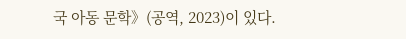국 아동 문학》(공역, 2023)이 있다.